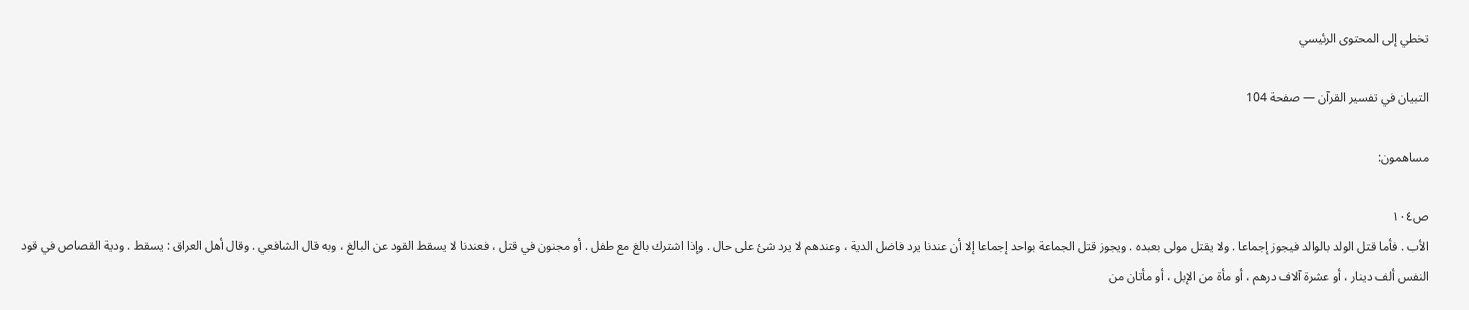تخطي إلى المحتوى الرئيسي

التبيان في تفسير القرآن — صفحة 104

مساهمون:

ص١٠٤
الأب . فأما قتل الولد بالوالد فيجوز إجماعا . ولا يقتل مولى بعبده . ويجوز قتل الجماعة بواحد إجماعا إلا أن عندنا يرد فاضل الدية ، وعندهم لا يرد شئ على حال . وإذا اشترك بالغ مع طفل . أو مجنون في قتل ، فعندنا لا يسقط القود عن البالغ ، وبه قال الشافعي . وقال أهل العراق : يسقط . ودية القصاص في قود النفس ألف دينار ، أو عشرة آلاف درهم ، أو مأة من الإبل ، أو مأتان من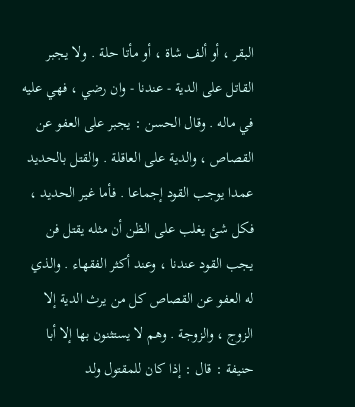البقر ، أو ألف شاة ، أو مأتا حلة . ولا يجبر القاتل على الدية - عندنا - وان رضي ، فهي عليه في ماله . وقال الحسن : يجبر على العفو عن القصاص ، والدية على العاقلة . والقتل بالحديد عمدا يوجب القود إجماعا . فأما غير الحديد ، فكل شئ يغلب على الظن أن مثله يقتل فن يجب القود عندنا ، وعند أكثر الفقهاء . والذي له العفو عن القصاص كل من يرث الدية إلا الزوج ، والزوجة . وهم لا يستثنون بها إلا أبا حنيفة : قال : إذا كان للمقتول ولد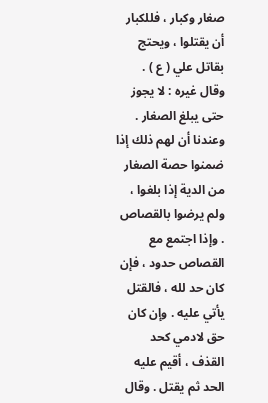صغار وكبار ، فللكبار أن يقتلوا ، ويحتج بقاتل علي ( ع ) . وقال غيره : لا يجوز حتى يبلغ الصغار . وعندنا أن لهم ذلك إذا ضمنوا حصة الصغار من الدية إذا بلغوا ، ولم يرضوا بالقصاص . وإذا اجتمع مع القصاص حدود ، فإن كان حد لله ، فالقتل يأتي عليه . وإن كان حق لادمي كحد القذف ، أقيم عليه الحد ثم يقتل . وقال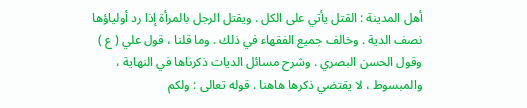أهل المدينة : القتل يأتي على الكل . ويقتل الرجل بالمرأة إذا رد أولياؤها نصف الدية . وخالف جميع الفقهاء في ذلك . وما قلنا ، قول علي ( ع ) وقول الحسن البصري . وشرح مسائل الديات ذكرناها في النهاية ، والمبسوط ، لا يقتضي ذكرها هاهنا . قوله تعالى : ولكم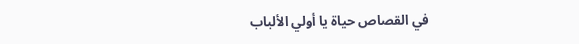في القصاص حياة يا أولي الألباب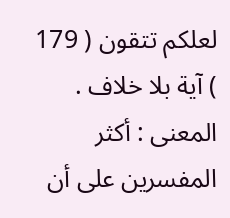لعلكم تتقون ( 179 ) آية بلا خلاف . المعنى : أكثر المفسرين على أن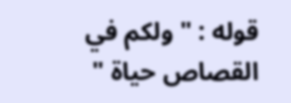قوله : " ولكم في القصاص حياة "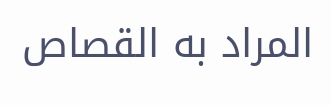المراد به القصاص